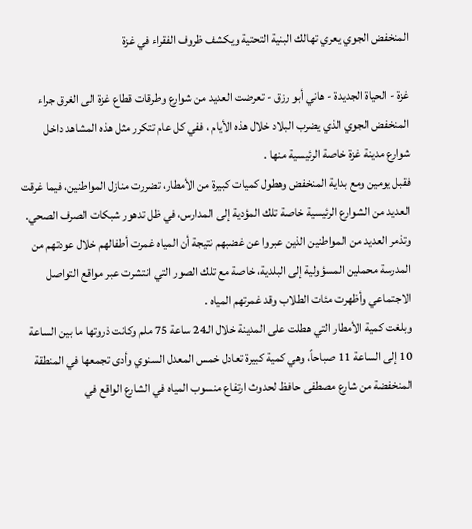المنخفض الجوي يعري تهالك البنية التحتية ويكشف ظروف الفقراء في غزة

غزة - الحياة الجديدة - هاني أبو رزق - تعرضت العديد من شوارع وطرقات قطاع غزة الى الغرق جراء المنخفض الجوي الذي يضرب البلاد خلال هذه الأيام ، ففي كل عام تتكرر مثل هذه المشاهد داخل شوارع مدينة غزة خاصة الرئيسية منها .
فقبل يومين ومع بداية المنخفض وهطول كميات كبيرة من الأمطار، تضررت منازل المواطنين، فيما غرقت العديد من الشوارع الرئيسية خاصة تلك المؤدية إلى المدارس، في ظل تدهور شبكات الصرف الصحي.
وتذمر العديد من المواطنين الذين عبروا عن غضبهم نتيجة أن المياه غمرت أطفالهم خلال عودتهم من المدرسة محملين المسؤولية إلى البلدية، خاصة مع تلك الصور التي انتشرت عبر مواقع التواصل الاجتماعي وأظهرت مئات الطلاب وقد غمرتهم المياه .
وبلغت كمية الأمطار التي هطلت على المدينة خلال الـ24 ساعة 75 ملم وكانت ذروتها ما بين الساعة 10 إلى الساعة 11 صباحاً، وهي كمية كبيرة تعادل خمس المعدل السنوي وأدى تجمعها في المنطقة المنخفضة من شارع مصطفى حافظ لحدوث ارتفاع منسوب المياه في الشارع الواقع في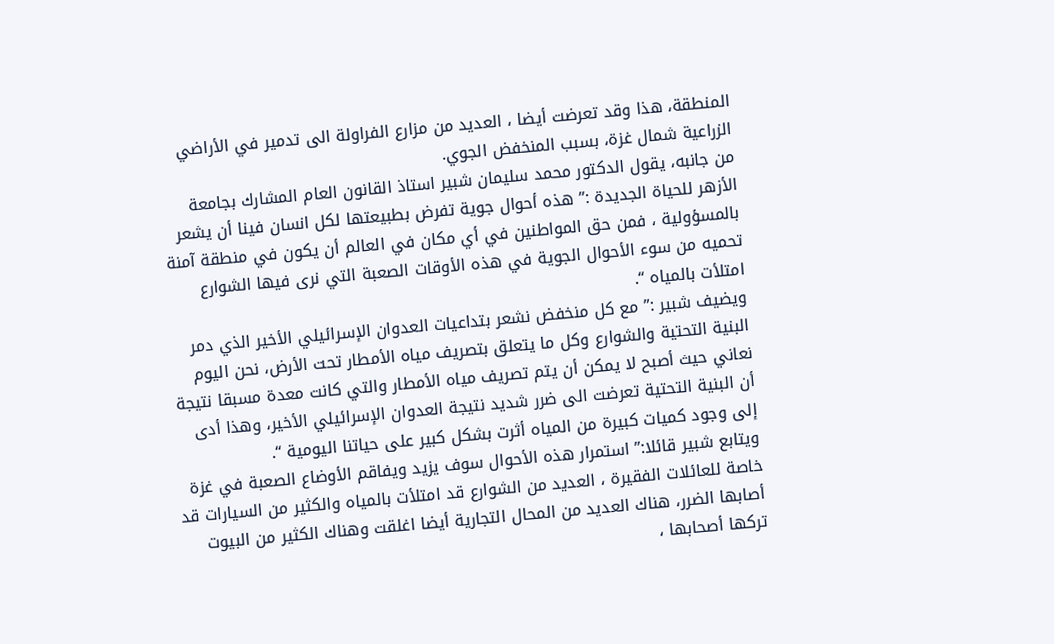المنطقة، هذا وقد تعرضت أيضا ، العديد من مزارع الفراولة الى تدمير في الأراضي الزراعية شمال غزة، بسبب المنخفض الجوي.
من جانبه، يقول الدكتور محمد سليمان شبير استاذ القانون العام المشارك بجامعة الأزهر للحياة الجديدة :” هذه أحوال جوية تفرض بطبيعتها لكل انسان فينا أن يشعر بالمسؤولية ، فمن حق المواطنين في أي مكان في العالم أن يكون في منطقة آمنة تحميه من سوء الأحوال الجوية في هذه الأوقات الصعبة التي نرى فيها الشوارع امتلأت بالمياه “.
ويضيف شبير :” مع كل منخفض نشعر بتداعيات العدوان الإسرائيلي الأخير الذي دمر البنية التحتية والشوارع وكل ما يتعلق بتصريف مياه الأمطار تحت الأرض، نحن اليوم نعاني حيث أصبح لا يمكن أن يتم تصريف مياه الأمطار والتي كانت معدة مسبقا نتيجة أن البنية التحتية تعرضت الى ضرر شديد نتيجة العدوان الإسرائيلي الأخير، وهذا أدى إلى وجود كميات كبيرة من المياه أثرت بشكل كبير على حياتنا اليومية “.
ويتابع شبير قائلا:” استمرار هذه الأحوال سوف يزيد ويفاقم الأوضاع الصعبة في غزة خاصة للعائلات الفقيرة ، العديد من الشوارع قد امتلأت بالمياه والكثير من السيارات قد أصابها الضرر، هناك العديد من المحال التجارية أيضا اغلقت وهناك الكثير من البيوت تركها أصحابها ،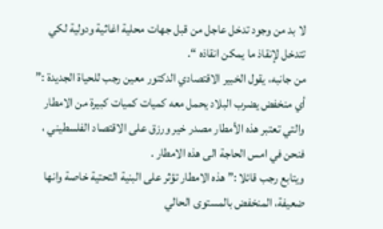لا بد من وجود تدخل عاجل من قبل جهات محلية اغاثية ودولية لكي تتدخل لإنقاذ ما يمكن انقاذه “.
من جانبه، يقول الخبير الاقتصادي الدكتور معين رجب للحياة الجديدة :” أي منخفض يضرب البلاد يحمل معه كميات كميات كبيرة من الامطار والتي تعتبر هذه الأمطار مصدر خير ورزق على الاقتصاد الفلسطيني ، فنحن في امس الحاجة الى هذه الامطار .
ويتابع رجب قائلا :” هذه الامطار تؤثر على البنية التحتية خاصة وانها ضعيفة، المنخفض بالمستوى الحالي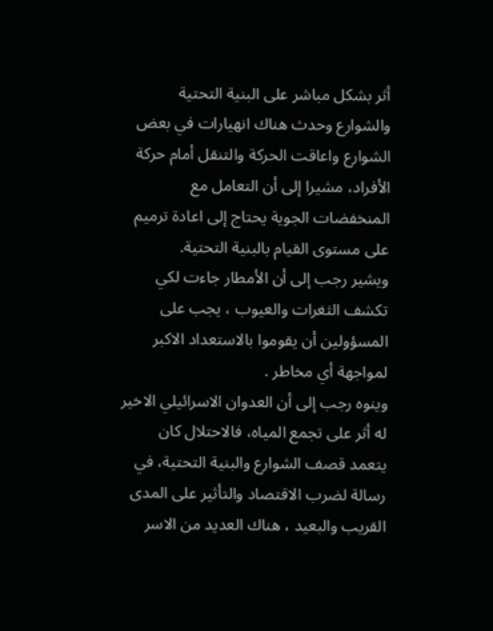أثر بشكل مباشر على البنية التحتية والشوارع وحدث هناك انهيارات في بعض الشوارع واعاقت الحركة والتنقل أمام حركة الأفراد، مشيرا إلى أن التعامل مع المنخفضات الجوية يحتاج إلى اعادة ترميم على مستوى القيام بالبنية التحتية.
ويشير رجب إلى أن الأمطار جاءت لكي تكشف الثغرات والعيوب ، يجب على المسؤولين أن يقوموا بالاستعداد الاكبر لمواجهة أي مخاطر .
وينوه رجب إلى أن العدوان الاسرائيلي الاخير له أثر على تجمع المياه، فالاحتلال كان يتعمد قصف الشوارع والبنية التحتية، في رسالة لضرب الاقتصاد والتأثير على المدى القريب والبعيد ، هناك العديد من الاسر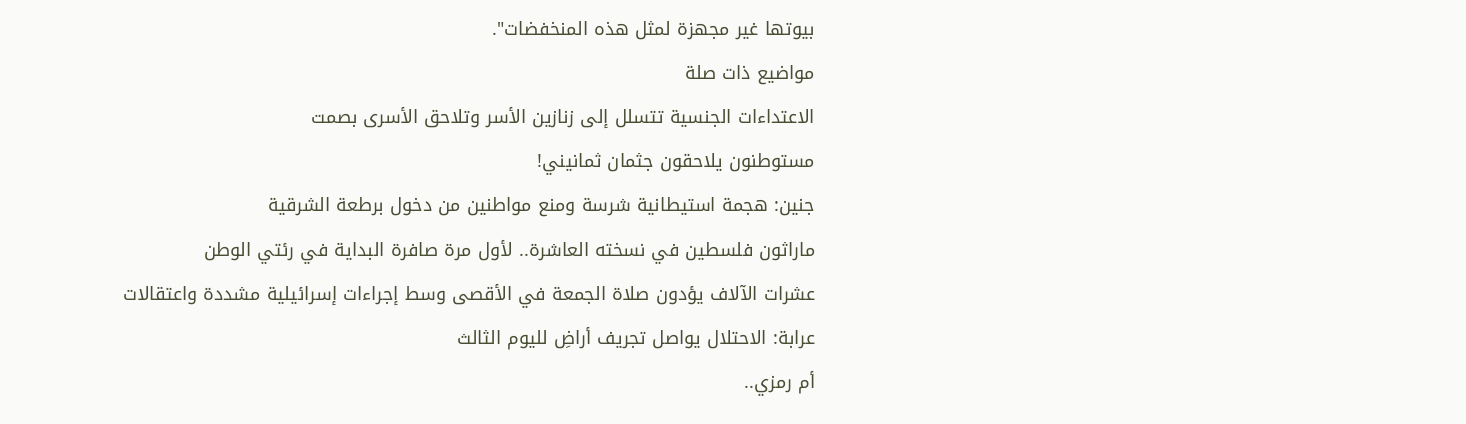بيوتها غير مجهزة لمثل هذه المنخفضات".
مواضيع ذات صلة
الاعتداءات الجنسية تتسلل إلى زنازين الأسر وتلاحق الأسرى بصمت
مستوطنون يلاحقون جثمان ثمانيني!
جنين: هجمة استيطانية شرسة ومنع مواطنين من دخول برطعة الشرقية
ماراثون فلسطين في نسخته العاشرة.. لأول مرة صافرة البداية في رئتي الوطن
عشرات الآلاف يؤدون صلاة الجمعة في الأقصى وسط إجراءات إسرائيلية مشددة واعتقالات
عرابة: الاحتلال يواصل تجريف أراضِ لليوم الثالث
أم رمزي..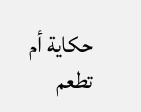حكاية أم تطعم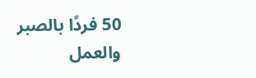50 فردًا بالصبر والعمل